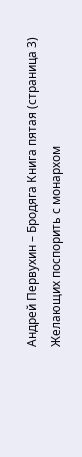Андрей Первухин – Бродяга Книга пятая (страница 3)
Желающих поспорить с монархом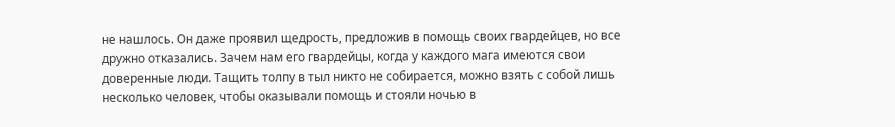не нашлось. Он даже проявил щедрость, предложив в помощь своих гвардейцев, но все дружно отказались. Зачем нам его гвардейцы, когда у каждого мага имеются свои доверенные люди. Тащить толпу в тыл никто не собирается, можно взять с собой лишь несколько человек, чтобы оказывали помощь и стояли ночью в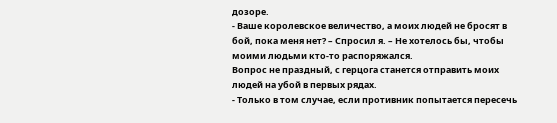дозоре.
- Ваше королевское величество, а моих людей не бросят в бой, пока меня нет? – Спросил я. – Не хотелось бы, чтобы моими людьми кто-то распоряжался.
Вопрос не праздный, с герцога станется отправить моих людей на убой в первых рядах.
- Только в том случае, если противник попытается пересечь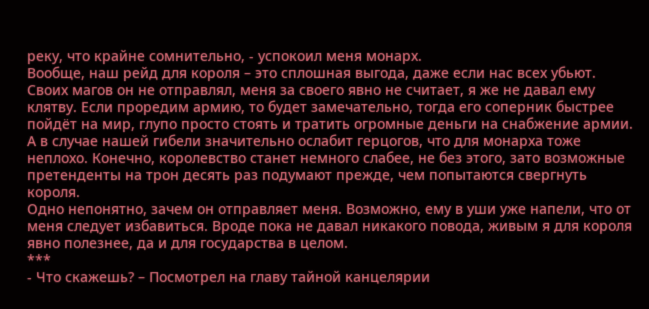реку, что крайне сомнительно, - успокоил меня монарх.
Вообще, наш рейд для короля – это сплошная выгода, даже если нас всех убьют. Своих магов он не отправлял, меня за своего явно не считает, я же не давал ему клятву. Если проредим армию, то будет замечательно, тогда его соперник быстрее пойдёт на мир, глупо просто стоять и тратить огромные деньги на снабжение армии. А в случае нашей гибели значительно ослабит герцогов, что для монарха тоже неплохо. Конечно, королевство станет немного слабее, не без этого, зато возможные претенденты на трон десять раз подумают прежде, чем попытаются свергнуть короля.
Одно непонятно, зачем он отправляет меня. Возможно, ему в уши уже напели, что от меня следует избавиться. Вроде пока не давал никакого повода, живым я для короля явно полезнее, да и для государства в целом.
***
- Что скажешь? – Посмотрел на главу тайной канцелярии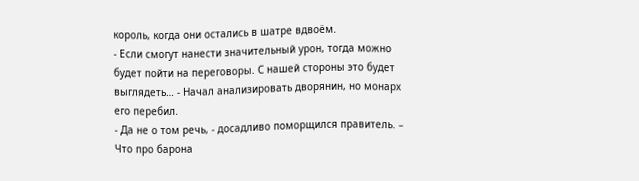король, когда они остались в шатре вдвоём.
- Если смогут нанести значительный урон, тогда можно будет пойти на переговоры. С нашей стороны это будет выглядеть… - Начал анализировать дворянин, но монарх его перебил.
- Да не о том речь, - досадливо поморщился правитель. – Что про барона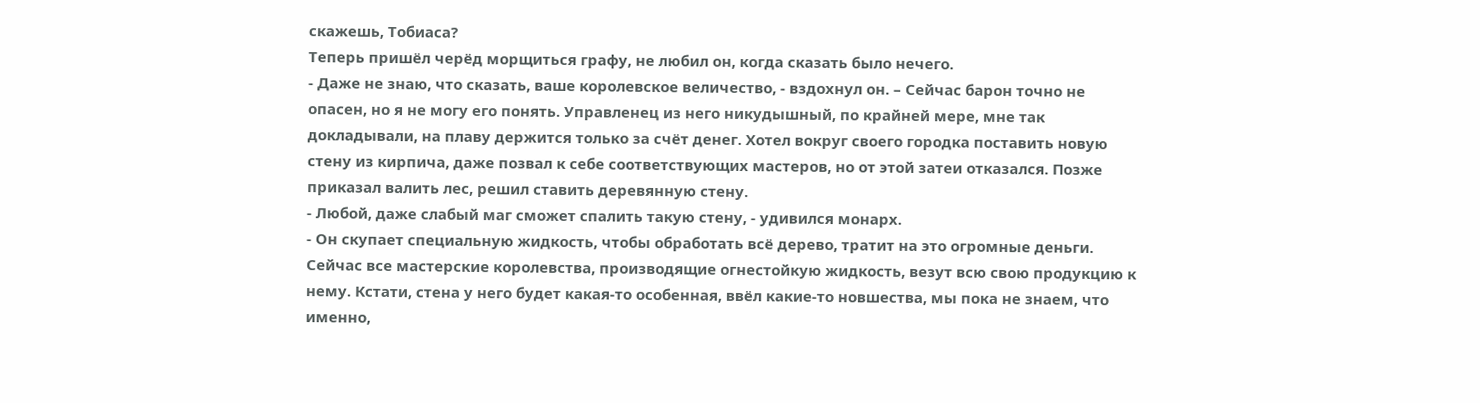скажешь, Тобиаса?
Теперь пришёл черёд морщиться графу, не любил он, когда сказать было нечего.
- Даже не знаю, что сказать, ваше королевское величество, - вздохнул он. – Сейчас барон точно не опасен, но я не могу его понять. Управленец из него никудышный, по крайней мере, мне так докладывали, на плаву держится только за счёт денег. Хотел вокруг своего городка поставить новую стену из кирпича, даже позвал к себе соответствующих мастеров, но от этой затеи отказался. Позже приказал валить лес, решил ставить деревянную стену.
- Любой, даже слабый маг сможет спалить такую стену, - удивился монарх.
- Он скупает специальную жидкость, чтобы обработать всё дерево, тратит на это огромные деньги. Сейчас все мастерские королевства, производящие огнестойкую жидкость, везут всю свою продукцию к нему. Кстати, стена у него будет какая-то особенная, ввёл какие-то новшества, мы пока не знаем, что именно,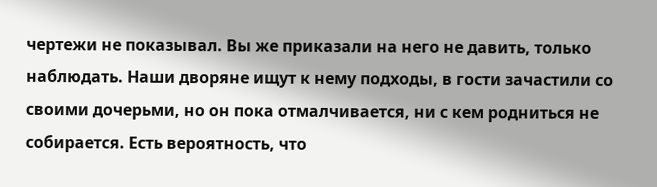чертежи не показывал. Вы же приказали на него не давить, только наблюдать. Наши дворяне ищут к нему подходы, в гости зачастили со своими дочерьми, но он пока отмалчивается, ни с кем родниться не собирается. Есть вероятность, что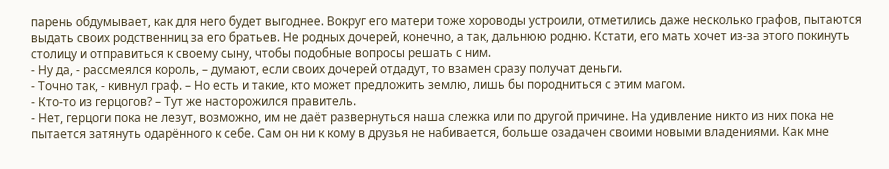парень обдумывает, как для него будет выгоднее. Вокруг его матери тоже хороводы устроили, отметились даже несколько графов, пытаются выдать своих родственниц за его братьев. Не родных дочерей, конечно, а так, дальнюю родню. Кстати, его мать хочет из-за этого покинуть столицу и отправиться к своему сыну, чтобы подобные вопросы решать с ним.
- Ну да, - рассмеялся король, – думают, если своих дочерей отдадут, то взамен сразу получат деньги.
- Точно так, - кивнул граф. – Но есть и такие, кто может предложить землю, лишь бы породниться с этим магом.
- Кто-то из герцогов? – Тут же насторожился правитель.
- Нет, герцоги пока не лезут, возможно, им не даёт развернуться наша слежка или по другой причине. На удивление никто из них пока не пытается затянуть одарённого к себе. Сам он ни к кому в друзья не набивается, больше озадачен своими новыми владениями. Как мне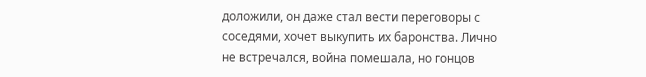доложили, он даже стал вести переговоры с соседями, хочет выкупить их баронства. Лично не встречался, война помешала, но гонцов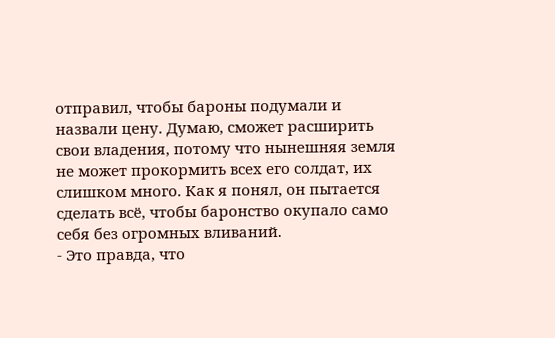отправил, чтобы бароны подумали и назвали цену. Думаю, сможет расширить свои владения, потому что нынешняя земля не может прокормить всех его солдат, их слишком много. Как я понял, он пытается сделать всё, чтобы баронство окупало само себя без огромных вливаний.
- Это правда, что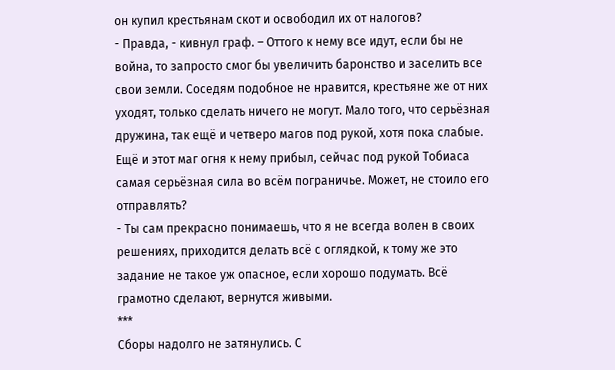он купил крестьянам скот и освободил их от налогов?
- Правда, - кивнул граф. – Оттого к нему все идут, если бы не война, то запросто смог бы увеличить баронство и заселить все свои земли. Соседям подобное не нравится, крестьяне же от них уходят, только сделать ничего не могут. Мало того, что серьёзная дружина, так ещё и четверо магов под рукой, хотя пока слабые. Ещё и этот маг огня к нему прибыл, сейчас под рукой Тобиаса самая серьёзная сила во всём пограничье. Может, не стоило его отправлять?
- Ты сам прекрасно понимаешь, что я не всегда волен в своих решениях, приходится делать всё с оглядкой, к тому же это задание не такое уж опасное, если хорошо подумать. Всё грамотно сделают, вернутся живыми.
***
Сборы надолго не затянулись. С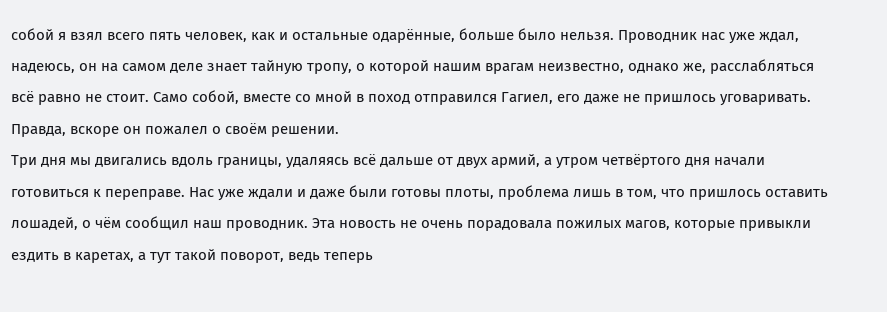собой я взял всего пять человек, как и остальные одарённые, больше было нельзя. Проводник нас уже ждал, надеюсь, он на самом деле знает тайную тропу, о которой нашим врагам неизвестно, однако же, расслабляться всё равно не стоит. Само собой, вместе со мной в поход отправился Гагиел, его даже не пришлось уговаривать. Правда, вскоре он пожалел о своём решении.
Три дня мы двигались вдоль границы, удаляясь всё дальше от двух армий, а утром четвёртого дня начали готовиться к переправе. Нас уже ждали и даже были готовы плоты, проблема лишь в том, что пришлось оставить лошадей, о чём сообщил наш проводник. Эта новость не очень порадовала пожилых магов, которые привыкли ездить в каретах, а тут такой поворот, ведь теперь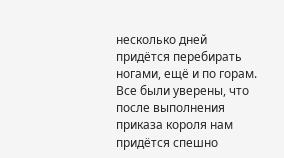несколько дней придётся перебирать ногами, ещё и по горам. Все были уверены, что после выполнения приказа короля нам придётся спешно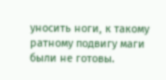уносить ноги, к такому ратному подвигу маги были не готовы.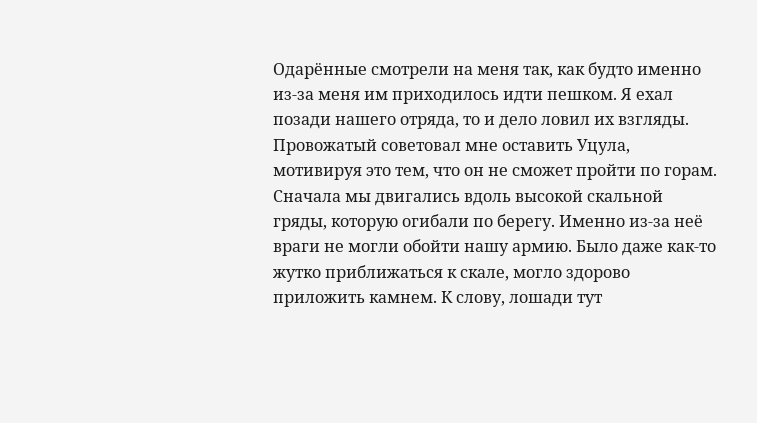Одарённые смотрели на меня так, как будто именно из-за меня им приходилось идти пешком. Я ехал позади нашего отряда, то и дело ловил их взгляды. Провожатый советовал мне оставить Уцула, мотивируя это тем, что он не сможет пройти по горам. Сначала мы двигались вдоль высокой скальной гряды, которую огибали по берегу. Именно из-за неё враги не могли обойти нашу армию. Было даже как-то жутко приближаться к скале, могло здорово приложить камнем. К слову, лошади тут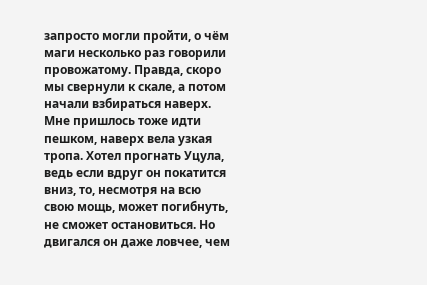запросто могли пройти, о чём маги несколько раз говорили провожатому. Правда, скоро мы свернули к скале, а потом начали взбираться наверх.
Мне пришлось тоже идти пешком, наверх вела узкая тропа. Хотел прогнать Уцула, ведь если вдруг он покатится вниз, то, несмотря на всю свою мощь, может погибнуть, не сможет остановиться. Но двигался он даже ловчее, чем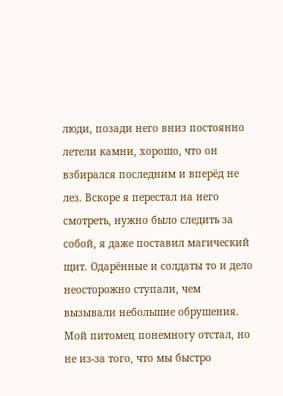люди, позади него вниз постоянно летели камни, хорошо, что он взбирался последним и вперёд не лез. Вскоре я перестал на него смотреть, нужно было следить за собой, я даже поставил магический щит. Одарённые и солдаты то и дело неосторожно ступали, чем вызывали небольшие обрушения.
Мой питомец понемногу отстал, но не из-за того, что мы быстро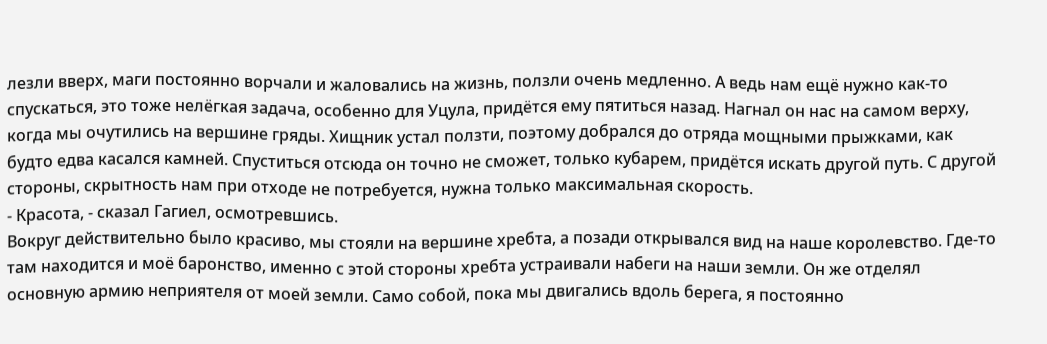лезли вверх, маги постоянно ворчали и жаловались на жизнь, ползли очень медленно. А ведь нам ещё нужно как-то спускаться, это тоже нелёгкая задача, особенно для Уцула, придётся ему пятиться назад. Нагнал он нас на самом верху, когда мы очутились на вершине гряды. Хищник устал ползти, поэтому добрался до отряда мощными прыжками, как будто едва касался камней. Спуститься отсюда он точно не сможет, только кубарем, придётся искать другой путь. С другой стороны, скрытность нам при отходе не потребуется, нужна только максимальная скорость.
- Красота, - сказал Гагиел, осмотревшись.
Вокруг действительно было красиво, мы стояли на вершине хребта, а позади открывался вид на наше королевство. Где-то там находится и моё баронство, именно с этой стороны хребта устраивали набеги на наши земли. Он же отделял основную армию неприятеля от моей земли. Само собой, пока мы двигались вдоль берега, я постоянно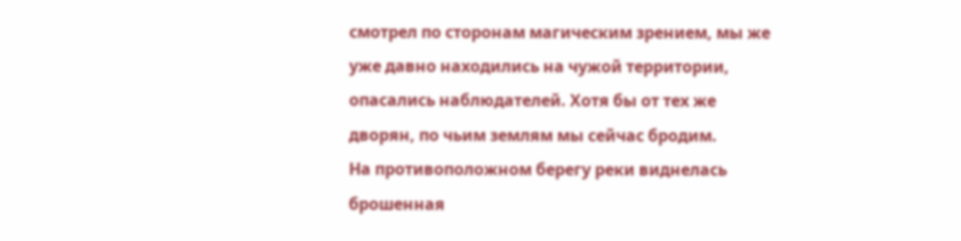смотрел по сторонам магическим зрением, мы же уже давно находились на чужой территории, опасались наблюдателей. Хотя бы от тех же дворян, по чьим землям мы сейчас бродим.
На противоположном берегу реки виднелась брошенная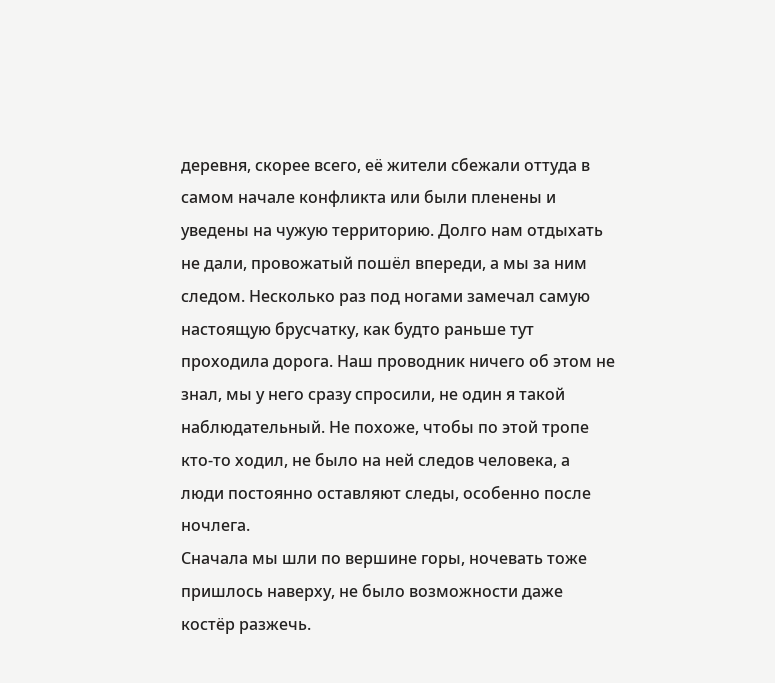деревня, скорее всего, её жители сбежали оттуда в самом начале конфликта или были пленены и уведены на чужую территорию. Долго нам отдыхать не дали, провожатый пошёл впереди, а мы за ним следом. Несколько раз под ногами замечал самую настоящую брусчатку, как будто раньше тут проходила дорога. Наш проводник ничего об этом не знал, мы у него сразу спросили, не один я такой наблюдательный. Не похоже, чтобы по этой тропе кто-то ходил, не было на ней следов человека, а люди постоянно оставляют следы, особенно после ночлега.
Сначала мы шли по вершине горы, ночевать тоже пришлось наверху, не было возможности даже костёр разжечь.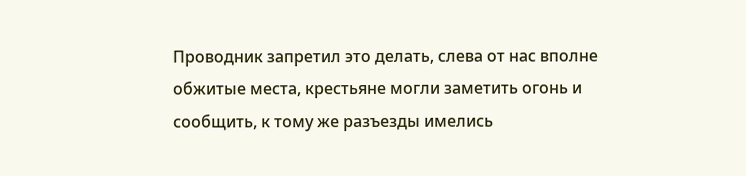Проводник запретил это делать, слева от нас вполне обжитые места, крестьяне могли заметить огонь и сообщить, к тому же разъезды имелись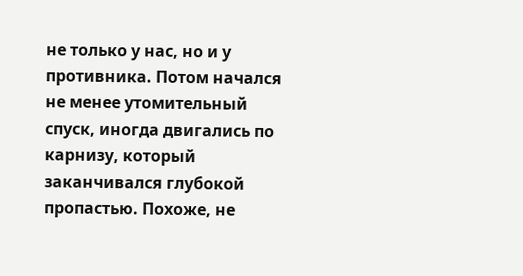не только у нас, но и у противника. Потом начался не менее утомительный спуск, иногда двигались по карнизу, который заканчивался глубокой пропастью. Похоже, не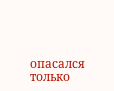опасался только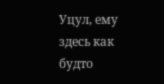Уцул, ему здесь как будто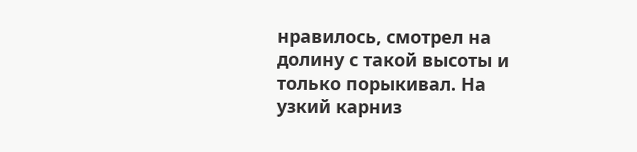нравилось, смотрел на долину с такой высоты и только порыкивал. На узкий карниз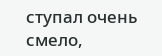ступал очень смело,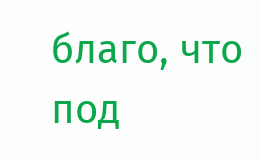благо, что под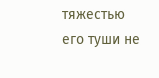тяжестью его туши не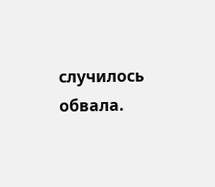случилось обвала.